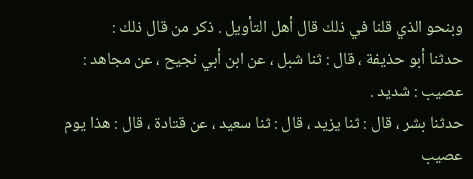وبنحو الذي قلنا في ذلك قال أهل التأويل . ذكر من قال ذلك :
حدثنا أبو حذيفة ، قال : ثنا شبل ، عن ابن أبي نجيح ، عن مجاهد :
عصيب : شديد .
حدثنا بشر ، قال : ثنا يزيد ، قال : ثنا سعيد ، عن قتادة ، قال : هذا يوم
عصيب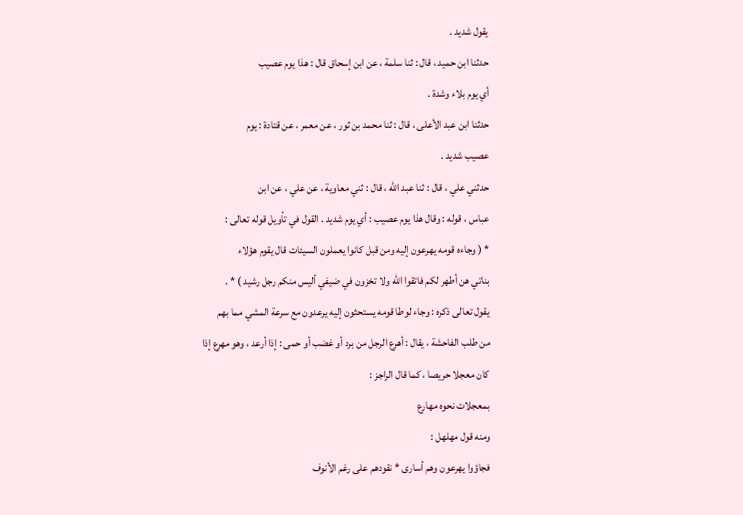يقول شديد .
حدثنا ابن حميد ، قال : ثنا سلمة ، عن ابن إسحاق قال : هذا يوم عصيب
أي يوم بلاء وشدة .
حدثنا ابن عبد الأعلى ، قال : ثنا محمد بن ثور ، عن معمر ، عن قتادة : يوم
عصيب شديد .
حدثني علي ، قال : ثنا عبد الله ، قال : ثني معاوية ، عن علي ، عن ابن
عباس ، قوله : وقال هذا يوم عصيب : أي يوم شديد . القول في تأويل قوله تعالى :
* ( وجاءه قومه يهرعون إليه ومن قبل كانوا يعملون السيئات قال يقوم هؤلاء
بناتي هن أطهر لكم فاتقوا الله ولا تخزون في ضيفي أليس منكم رجل رشيد ) * .
يقول تعالى ذكره : وجاء لوطا قومه يستحثون إليه يرعدون مع سرعة المشي مما بهم
من طلب الفاحشة ، يقال : أهرع الرجل من برد أو غضب أو حمى : إذا أرعد ، وهو مهرع إذا
كان معجلا حريصا ، كما قال الراجز :
بمعجلات نحوه مهارع
ومنه قول مهلهل :
فجاؤوا يهرعون وهم أسارى * نقودهم على رغم الأنوف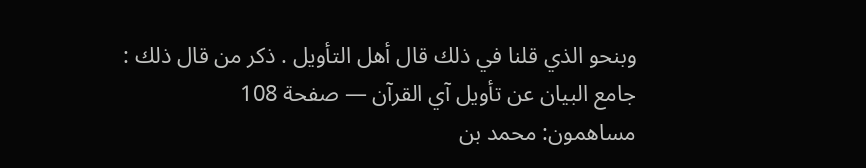وبنحو الذي قلنا في ذلك قال أهل التأويل . ذكر من قال ذلك :
جامع البيان عن تأويل آي القرآن — صفحة 108
مساهمون: محمد بن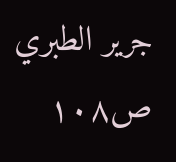جرير الطبري
ص١٠٨